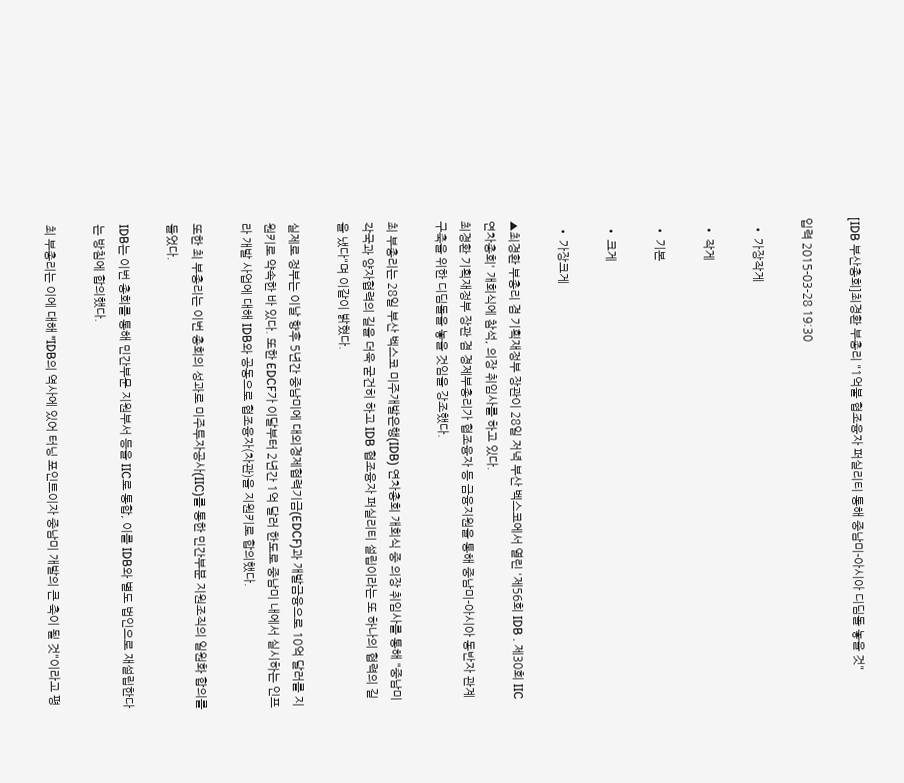[IDB 부산총회]최경환 부총리 "1억불 협조융자 퍼실리티 통해 중남미-아시아 디딤돌 놓을 것"

입력 2015-03-28 19:30

  • 가장작게

  • 작게

  • 기본

  • 크게

  • 가장크게

▲최경환 부총리 겸 기획재정부 장관이 28일 저녁 부산 벡스코에서 열린 '제56회 IDB . 제30회 IIC 연차총회' 개회식에 참석, 의장 취임사를 하고 있다.
최경환 기획재정부 장관 겸 경제부총리가 협조융자 등 금융지원을 통해 중남미-아시아 동반자 관계 구축을 위한 디딤돌을 놓을 것임을 강조했다.

최 부총리는 28일 부산 벡스코 미주개발은행(IDB) 연차총회 개회식 중 의장 취임사를 통해 "중남미 각국과 양자협력의 길을 더욱 굳건히 하고 IDB 협조융자 퍼실리티 설립이라는 또 하나의 협력의 길을 냈다"며 이같이 밝혔다.

실제로 정부는 이날 향후 5년간 중남미에 대외경제협력기금(EDCF)과 개발금융으로 10억 달러를 지원키로 약속한 바 있다. 또한 EDCF가 이달부터 2년간 1억 달러 한도로 중남미 내에서 실시하는 인프라 개발 사업에 대해 IDB와 공동으로 협조융자(차관)을 지원키로 합의했다.

또한 최 부총리는 이번 총회의 성과로 미주투자공사(IIC)를 통한 민간부분 지원조직의 일원화 합의를 들었다.

IDB는 이번 총회를 통해 민간부문 지원부서 등을 IIC로 통합, 이를 IDB와 별도 법인으로 재설립한다는 방침에 합의했다.

최 부총리는 이에 대해 "IDB의 역사에 있어 터닝 포인트이자 중남미 개발의 큰 축이 될 것"이라고 평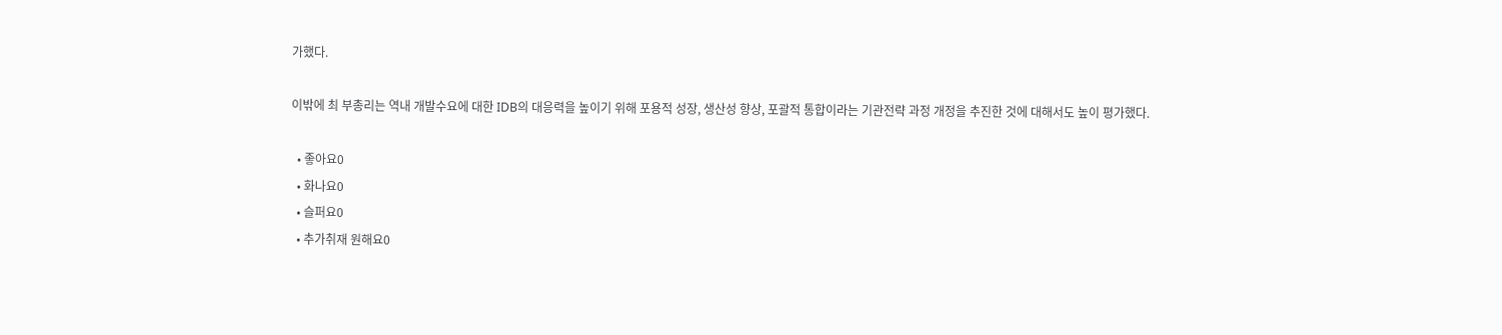가했다.

이밖에 최 부총리는 역내 개발수요에 대한 IDB의 대응력을 높이기 위해 포용적 성장, 생산성 향상, 포괄적 통합이라는 기관전략 과정 개정을 추진한 것에 대해서도 높이 평가했다.

  • 좋아요0
  • 화나요0
  • 슬퍼요0
  • 추가취재 원해요0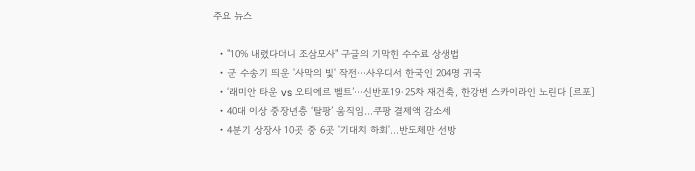주요 뉴스

  • "10% 내렸다더니 조삼모사" 구글의 기막힌 수수료 상생법
  • 군 수송기 띄운 '사막의 빛' 작전⋯사우디서 한국인 204명 귀국
  • ‘래미안 타운 vs 오티에르 벨트’⋯신반포19·25차 재건축, 한강변 스카이라인 노린다 [르포]
  • 40대 이상 중장년층 ‘탈팡’ 움직임…쿠팡 결제액 감소세
  • 4분기 상장사 10곳 중 6곳 '기대치 하회'…반도체만 선방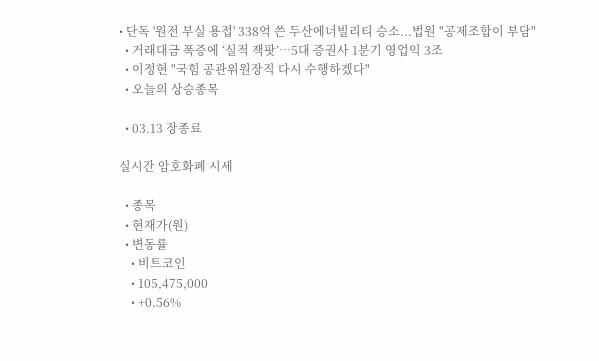• 단독 '원전 부실 용접' 338억 쓴 두산에너빌리티 승소...법원 "공제조합이 부담"
  • 거래대금 폭증에 ‘실적 잭팟’…5대 증권사 1분기 영업익 3조
  • 이정현 "국힘 공관위원장직 다시 수행하겠다"
  • 오늘의 상승종목

  • 03.13 장종료

실시간 암호화폐 시세

  • 종목
  • 현재가(원)
  • 변동률
    • 비트코인
    • 105,475,000
    • +0.56%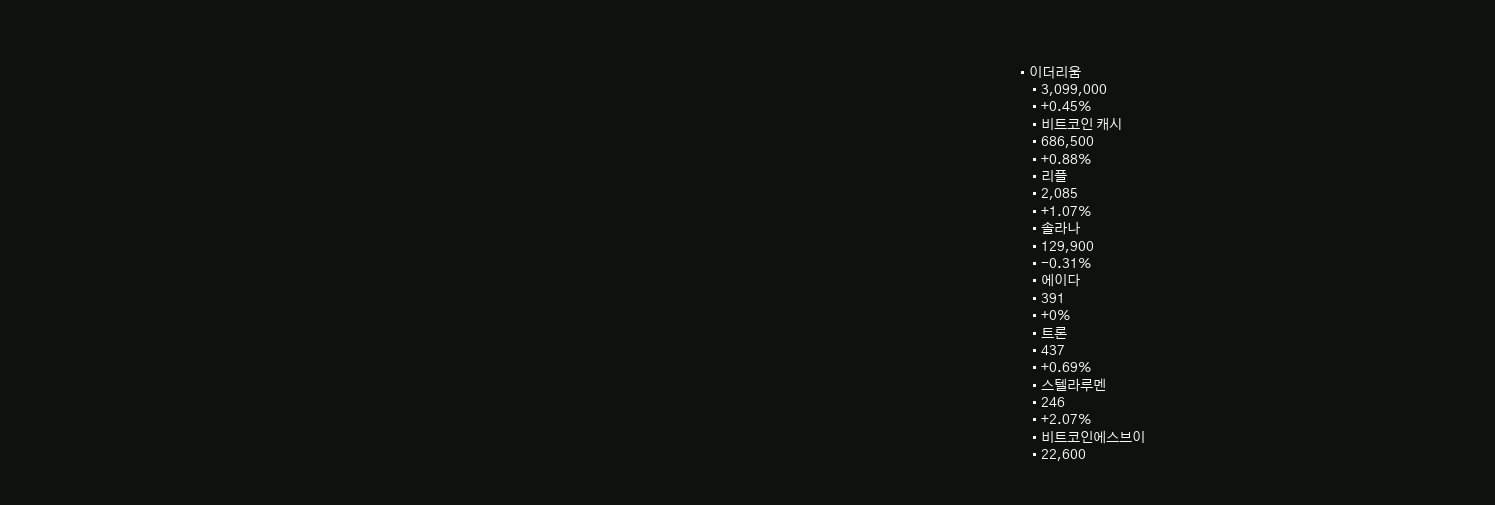• 이더리움
    • 3,099,000
    • +0.45%
    • 비트코인 캐시
    • 686,500
    • +0.88%
    • 리플
    • 2,085
    • +1.07%
    • 솔라나
    • 129,900
    • -0.31%
    • 에이다
    • 391
    • +0%
    • 트론
    • 437
    • +0.69%
    • 스텔라루멘
    • 246
    • +2.07%
    • 비트코인에스브이
    • 22,600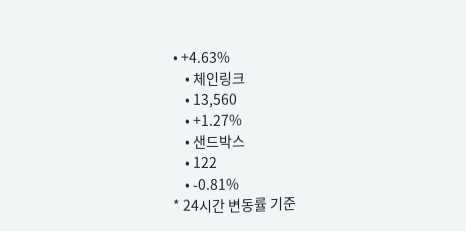• +4.63%
    • 체인링크
    • 13,560
    • +1.27%
    • 샌드박스
    • 122
    • -0.81%
* 24시간 변동률 기준